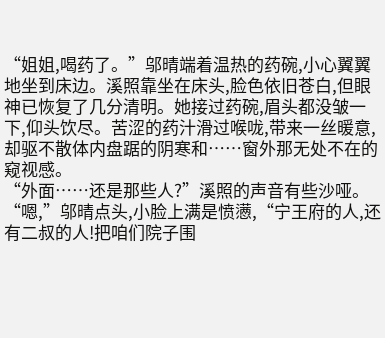“姐姐,喝药了。”邬晴端着温热的药碗,小心翼翼地坐到床边。溪照靠坐在床头,脸色依旧苍白,但眼神已恢复了几分清明。她接过药碗,眉头都没皱一下,仰头饮尽。苦涩的药汁滑过喉咙,带来一丝暖意,却驱不散体内盘踞的阴寒和……窗外那无处不在的窥视感。
“外面……还是那些人?”溪照的声音有些沙哑。
“嗯,”邬晴点头,小脸上满是愤懑,“宁王府的人,还有二叔的人!把咱们院子围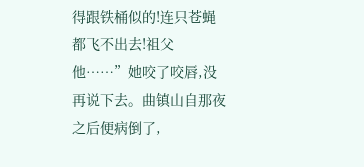得跟铁桶似的!连只苍蝇都飞不出去!祖父他……”她咬了咬唇,没再说下去。曲镇山自那夜之后便病倒了,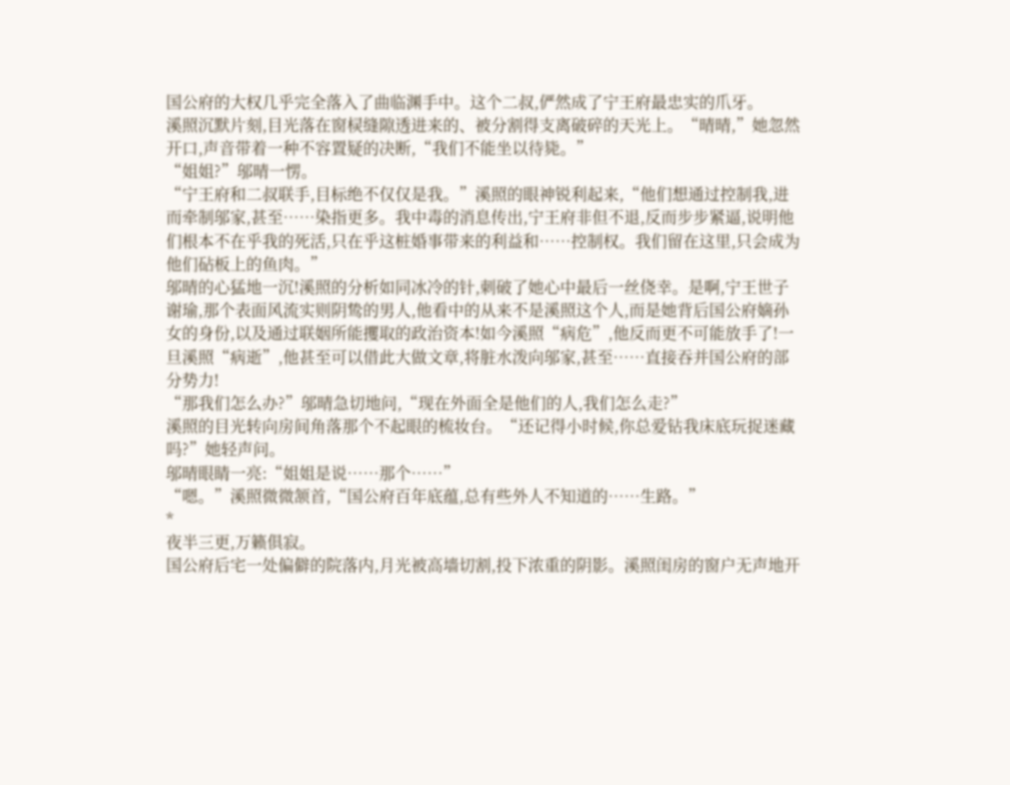国公府的大权几乎完全落入了曲临渊手中。这个二叔,俨然成了宁王府最忠实的爪牙。
溪照沉默片刻,目光落在窗棂缝隙透进来的、被分割得支离破碎的天光上。“晴晴,”她忽然开口,声音带着一种不容置疑的决断,“我们不能坐以待毙。”
“姐姐?”邬晴一愣。
“宁王府和二叔联手,目标绝不仅仅是我。”溪照的眼神锐利起来,“他们想通过控制我,进而牵制邬家,甚至……染指更多。我中毒的消息传出,宁王府非但不退,反而步步紧逼,说明他们根本不在乎我的死活,只在乎这桩婚事带来的利益和……控制权。我们留在这里,只会成为他们砧板上的鱼肉。”
邬晴的心猛地一沉!溪照的分析如同冰冷的针,刺破了她心中最后一丝侥幸。是啊,宁王世子谢瑜,那个表面风流实则阴鸷的男人,他看中的从来不是溪照这个人,而是她背后国公府嫡孙女的身份,以及通过联姻所能攫取的政治资本!如今溪照“病危”,他反而更不可能放手了!一旦溪照“病逝”,他甚至可以借此大做文章,将脏水泼向邬家,甚至……直接吞并国公府的部分势力!
“那我们怎么办?”邬晴急切地问,“现在外面全是他们的人,我们怎么走?”
溪照的目光转向房间角落那个不起眼的梳妆台。“还记得小时候,你总爱钻我床底玩捉迷藏吗?”她轻声问。
邬晴眼睛一亮:“姐姐是说……那个……”
“嗯。”溪照微微颔首,“国公府百年底蕴,总有些外人不知道的……生路。”
*
夜半三更,万籁俱寂。
国公府后宅一处偏僻的院落内,月光被高墙切割,投下浓重的阴影。溪照闺房的窗户无声地开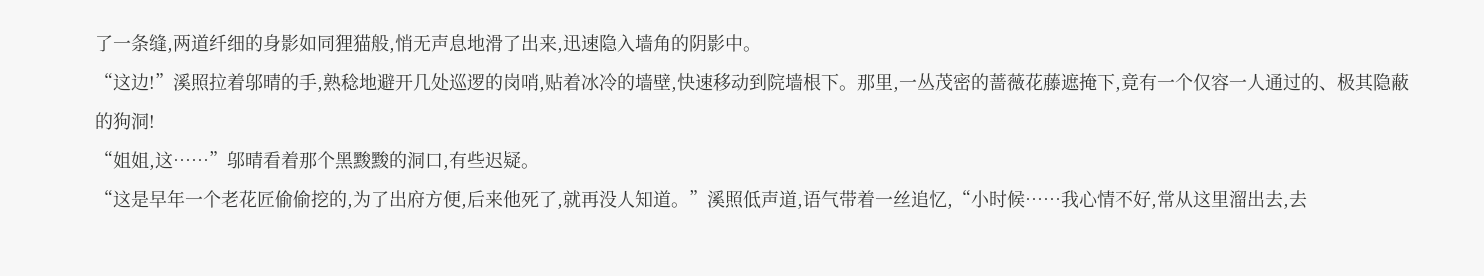了一条缝,两道纤细的身影如同狸猫般,悄无声息地滑了出来,迅速隐入墙角的阴影中。
“这边!”溪照拉着邬晴的手,熟稔地避开几处巡逻的岗哨,贴着冰冷的墙壁,快速移动到院墙根下。那里,一丛茂密的蔷薇花藤遮掩下,竟有一个仅容一人通过的、极其隐蔽的狗洞!
“姐姐,这……”邬晴看着那个黑黢黢的洞口,有些迟疑。
“这是早年一个老花匠偷偷挖的,为了出府方便,后来他死了,就再没人知道。”溪照低声道,语气带着一丝追忆,“小时候……我心情不好,常从这里溜出去,去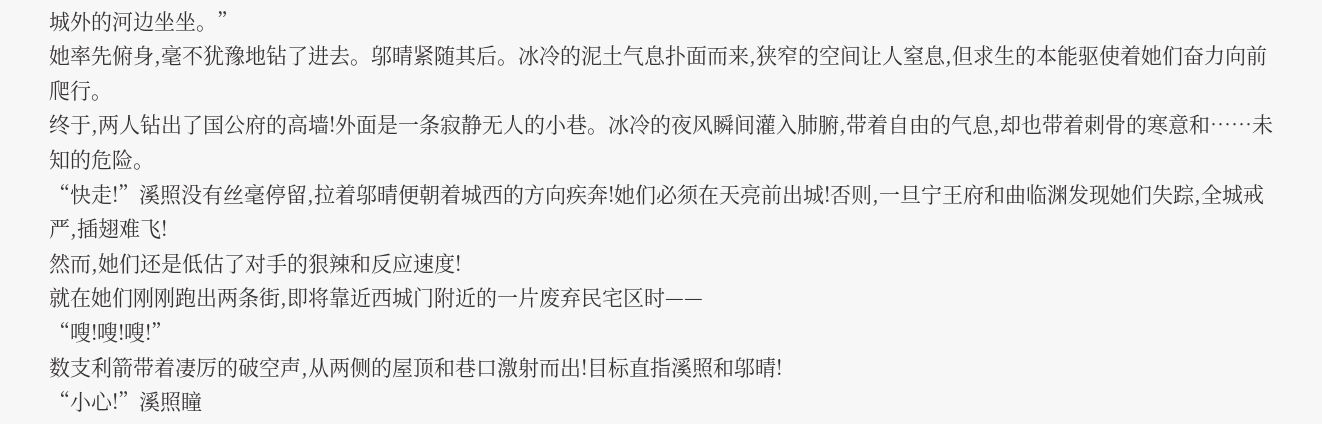城外的河边坐坐。”
她率先俯身,毫不犹豫地钻了进去。邬晴紧随其后。冰冷的泥土气息扑面而来,狭窄的空间让人窒息,但求生的本能驱使着她们奋力向前爬行。
终于,两人钻出了国公府的高墙!外面是一条寂静无人的小巷。冰冷的夜风瞬间灌入肺腑,带着自由的气息,却也带着刺骨的寒意和……未知的危险。
“快走!”溪照没有丝毫停留,拉着邬晴便朝着城西的方向疾奔!她们必须在天亮前出城!否则,一旦宁王府和曲临渊发现她们失踪,全城戒严,插翅难飞!
然而,她们还是低估了对手的狠辣和反应速度!
就在她们刚刚跑出两条街,即将靠近西城门附近的一片废弃民宅区时——
“嗖!嗖!嗖!”
数支利箭带着凄厉的破空声,从两侧的屋顶和巷口激射而出!目标直指溪照和邬晴!
“小心!”溪照瞳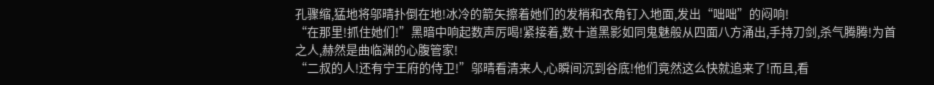孔骤缩,猛地将邬晴扑倒在地!冰冷的箭矢擦着她们的发梢和衣角钉入地面,发出“咄咄”的闷响!
“在那里!抓住她们!”黑暗中响起数声厉喝!紧接着,数十道黑影如同鬼魅般从四面八方涌出,手持刀剑,杀气腾腾!为首之人,赫然是曲临渊的心腹管家!
“二叔的人!还有宁王府的侍卫!”邬晴看清来人,心瞬间沉到谷底!他们竟然这么快就追来了!而且,看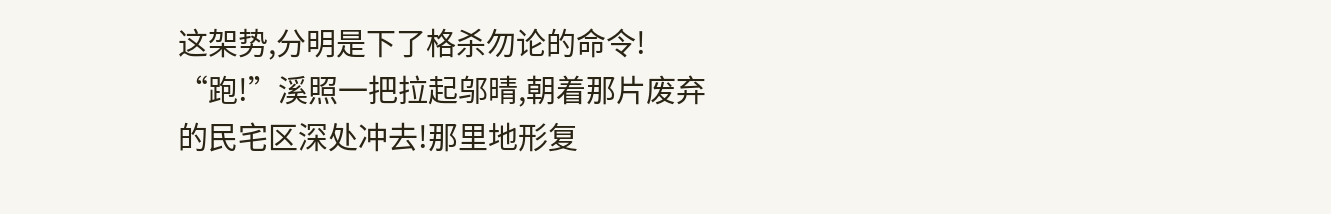这架势,分明是下了格杀勿论的命令!
“跑!”溪照一把拉起邬晴,朝着那片废弃的民宅区深处冲去!那里地形复